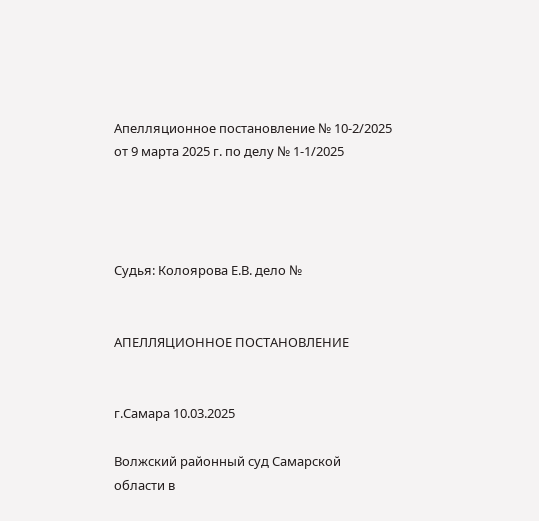Апелляционное постановление № 10-2/2025 от 9 марта 2025 г. по делу № 1-1/2025




Судья: Колоярова Е.В. дело №


АПЕЛЛЯЦИОННОЕ ПОСТАНОВЛЕНИЕ


г.Самара 10.03.2025

Волжский районный суд Самарской области в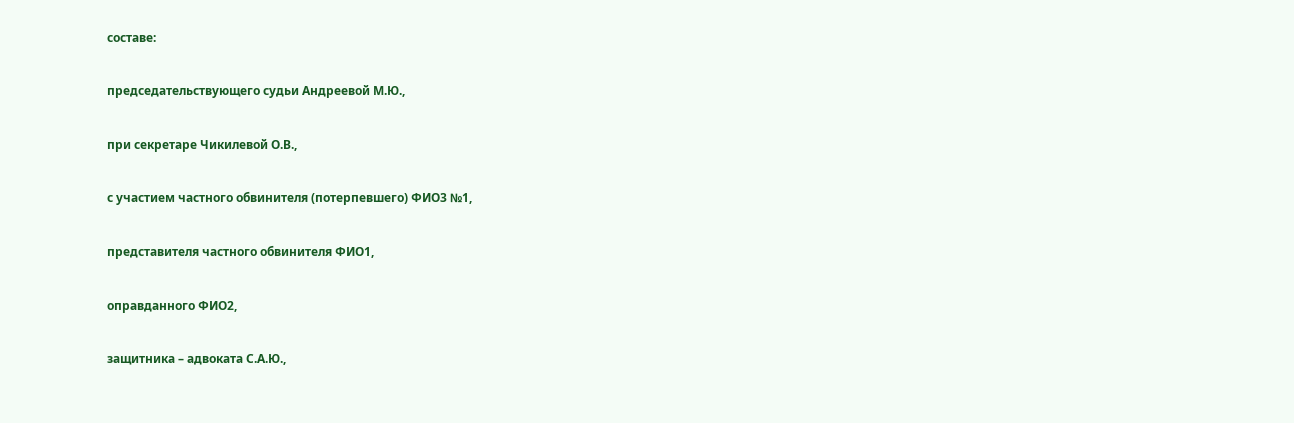составе:

председательствующего судьи Андреевой М.Ю.,

при секретаре Чикилевой О.В.,

с участием частного обвинителя (потерпевшего) ФИО3 №1,

представителя частного обвинителя ФИО1,

оправданного ФИО2,

защитника – адвоката С.А.Ю.,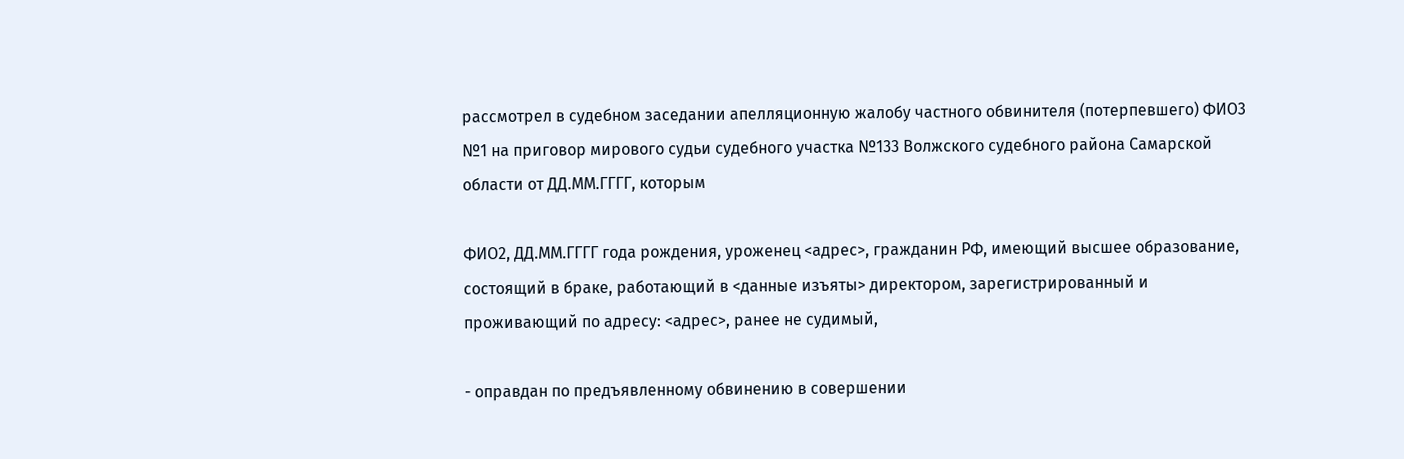рассмотрел в судебном заседании апелляционную жалобу частного обвинителя (потерпевшего) ФИО3 №1 на приговор мирового судьи судебного участка №133 Волжского судебного района Самарской области от ДД.ММ.ГГГГ, которым

ФИО2, ДД.ММ.ГГГГ года рождения, уроженец <адрес>, гражданин РФ, имеющий высшее образование, состоящий в браке, работающий в <данные изъяты> директором, зарегистрированный и проживающий по адресу: <адрес>, ранее не судимый,

- оправдан по предъявленному обвинению в совершении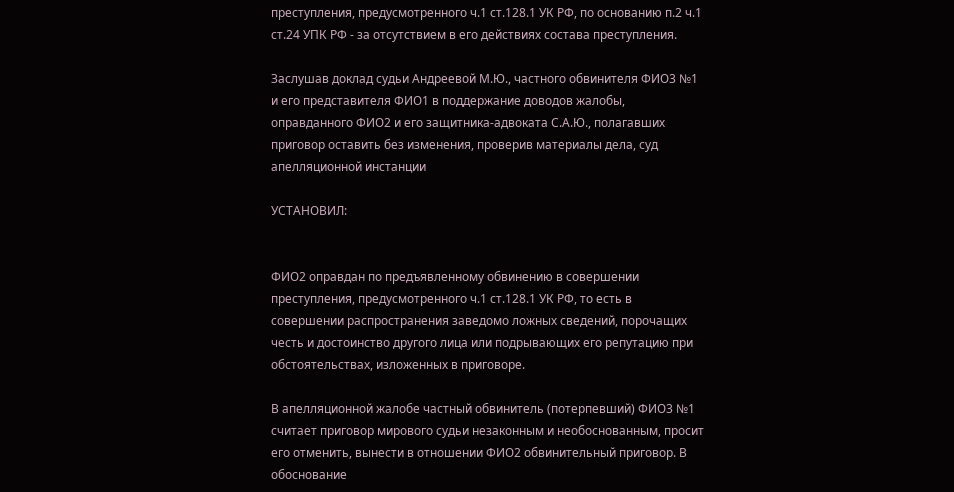преступления, предусмотренного ч.1 ст.128.1 УК РФ, по основанию п.2 ч.1 ст.24 УПК РФ - за отсутствием в его действиях состава преступления.

Заслушав доклад судьи Андреевой М.Ю., частного обвинителя ФИО3 №1 и его представителя ФИО1 в поддержание доводов жалобы, оправданного ФИО2 и его защитника-адвоката С.А.Ю., полагавших приговор оставить без изменения, проверив материалы дела, суд апелляционной инстанции

УСТАНОВИЛ:


ФИО2 оправдан по предъявленному обвинению в совершении преступления, предусмотренного ч.1 ст.128.1 УК РФ, то есть в совершении распространения заведомо ложных сведений, порочащих честь и достоинство другого лица или подрывающих его репутацию при обстоятельствах, изложенных в приговоре.

В апелляционной жалобе частный обвинитель (потерпевший) ФИО3 №1 считает приговор мирового судьи незаконным и необоснованным, просит его отменить, вынести в отношении ФИО2 обвинительный приговор. В обоснование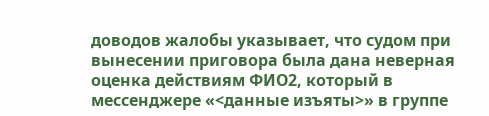доводов жалобы указывает, что судом при вынесении приговора была дана неверная оценка действиям ФИО2, который в мессенджере «<данные изъяты>» в группе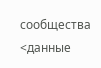сообщества <данные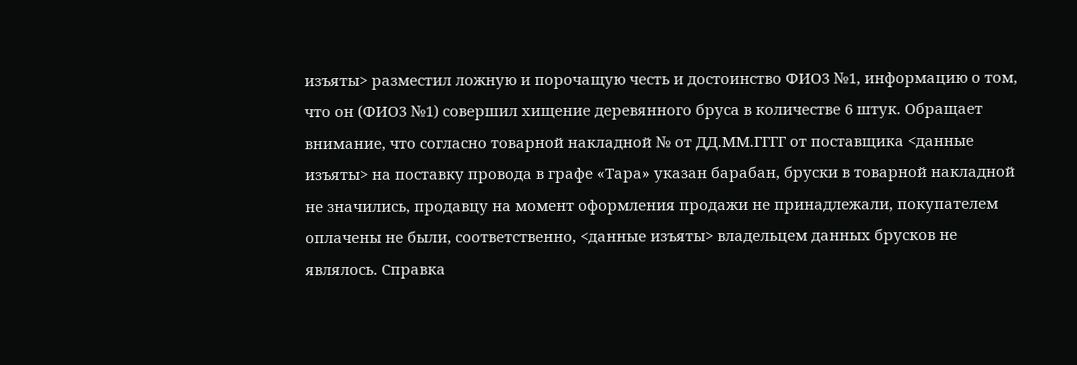изъяты> разместил ложную и порочащую честь и достоинство ФИО3 №1, информацию о том, что он (ФИО3 №1) совершил хищение деревянного бруса в количестве 6 штук. Обращает внимание, что согласно товарной накладной № от ДД.ММ.ГГГГ от поставщика <данные изъяты> на поставку провода в графе «Тара» указан барабан, бруски в товарной накладной не значились, продавцу на момент оформления продажи не принадлежали, покупателем оплачены не были, соответственно, <данные изъяты> владельцем данных брусков не являлось. Справка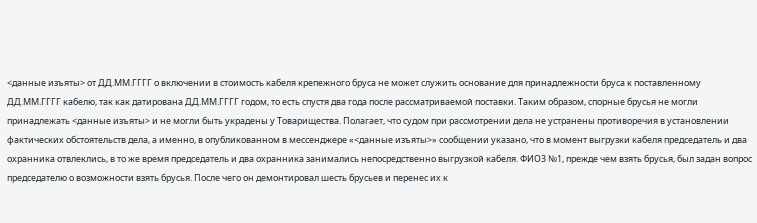<данные изъяты> от ДД.ММ.ГГГГ о включении в стоимость кабеля крепежного бруса не может служить основание для принадлежности бруса к поставленному ДД.ММ.ГГГГ кабелю, так как датирована ДД.ММ.ГГГГ годом, то есть спустя два года после рассматриваемой поставки. Таким образом, спорные брусья не могли принадлежать <данные изъяты> и не могли быть украдены у Товарищества. Полагает, что судом при рассмотрении дела не устранены противоречия в установлении фактических обстоятельств дела, а именно, в опубликованном в мессенджере «<данные изъяты>» сообщении указано, что в момент выгрузки кабеля председатель и два охранника отвлеклись, в то же время председатель и два охранника занимались непосредственно выгрузкой кабеля. ФИО3 №1, прежде чем взять брусья, был задан вопрос председателю о возможности взять брусья. После чего он демонтировал шесть брусьев и перенес их к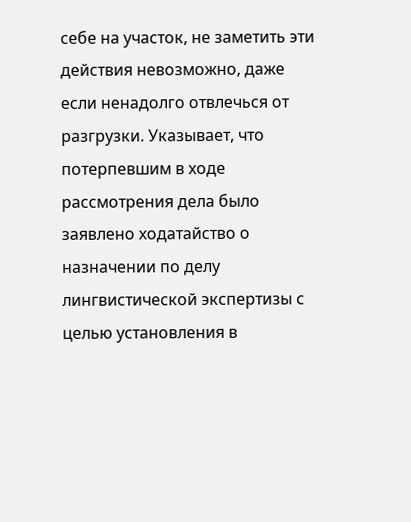себе на участок, не заметить эти действия невозможно, даже если ненадолго отвлечься от разгрузки. Указывает, что потерпевшим в ходе рассмотрения дела было заявлено ходатайство о назначении по делу лингвистической экспертизы с целью установления в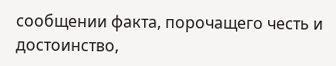сообщении факта, порочащего честь и достоинство,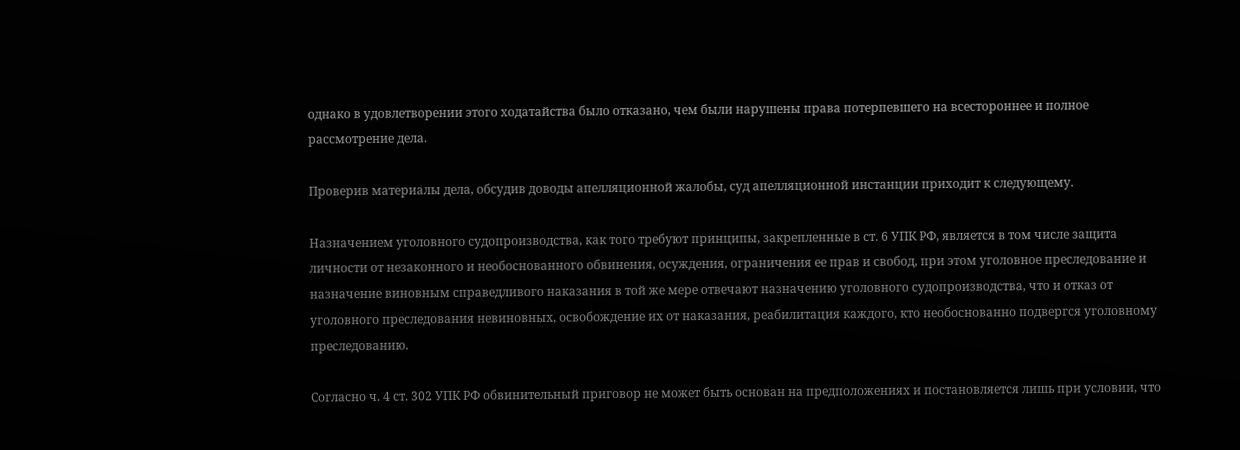однако в удовлетворении этого ходатайства было отказано, чем были нарушены права потерпевшего на всестороннее и полное рассмотрение дела.

Проверив материалы дела, обсудив доводы апелляционной жалобы, суд апелляционной инстанции приходит к следующему.

Назначением уголовного судопроизводства, как того требуют принципы, закрепленные в ст. 6 УПК РФ, является в том числе защита личности от незаконного и необоснованного обвинения, осуждения, ограничения ее прав и свобод, при этом уголовное преследование и назначение виновным справедливого наказания в той же мере отвечают назначению уголовного судопроизводства, что и отказ от уголовного преследования невиновных, освобождение их от наказания, реабилитация каждого, кто необоснованно подвергся уголовному преследованию.

Согласно ч. 4 ст. 302 УПК РФ обвинительный приговор не может быть основан на предположениях и постановляется лишь при условии, что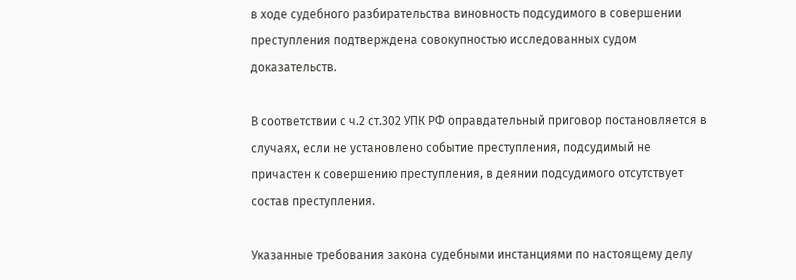в ходе судебного разбирательства виновность подсудимого в совершении преступления подтверждена совокупностью исследованных судом доказательств.

В соответствии с ч.2 ст.302 УПК РФ оправдательный приговор постановляется в случаях, если не установлено событие преступления, подсудимый не причастен к совершению преступления, в деянии подсудимого отсутствует состав преступления.

Указанные требования закона судебными инстанциями по настоящему делу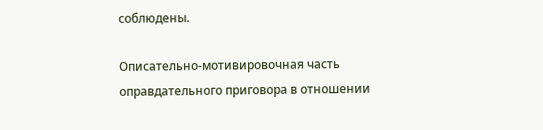соблюдены.

Описательно-мотивировочная часть оправдательного приговора в отношении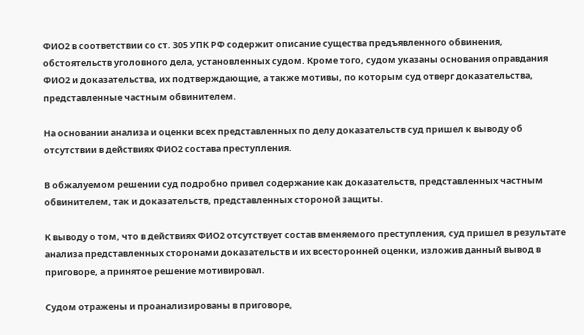ФИО2 в соответствии со ст. 305 УПК РФ содержит описание существа предъявленного обвинения, обстоятельств уголовного дела, установленных судом. Кроме того, судом указаны основания оправдания ФИО2 и доказательства, их подтверждающие, а также мотивы, по которым суд отверг доказательства, представленные частным обвинителем.

На основании анализа и оценки всех представленных по делу доказательств суд пришел к выводу об отсутствии в действиях ФИО2 состава преступления.

В обжалуемом решении суд подробно привел содержание как доказательств, представленных частным обвинителем, так и доказательств, представленных стороной защиты.

К выводу о том, что в действиях ФИО2 отсутствует состав вменяемого преступления, суд пришел в результате анализа представленных сторонами доказательств и их всесторонней оценки, изложив данный вывод в приговоре, а принятое решение мотивировал.

Судом отражены и проанализированы в приговоре,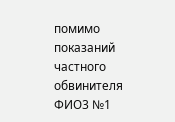помимо показаний частного обвинителя ФИО3 №1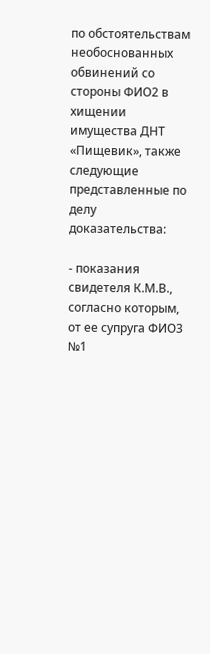по обстоятельствам необоснованных обвинений со стороны ФИО2 в хищении имущества ДНТ «Пищевик», также следующие представленные по делу доказательства:

- показания свидетеля К.М.В., согласно которым, от ее супруга ФИО3 №1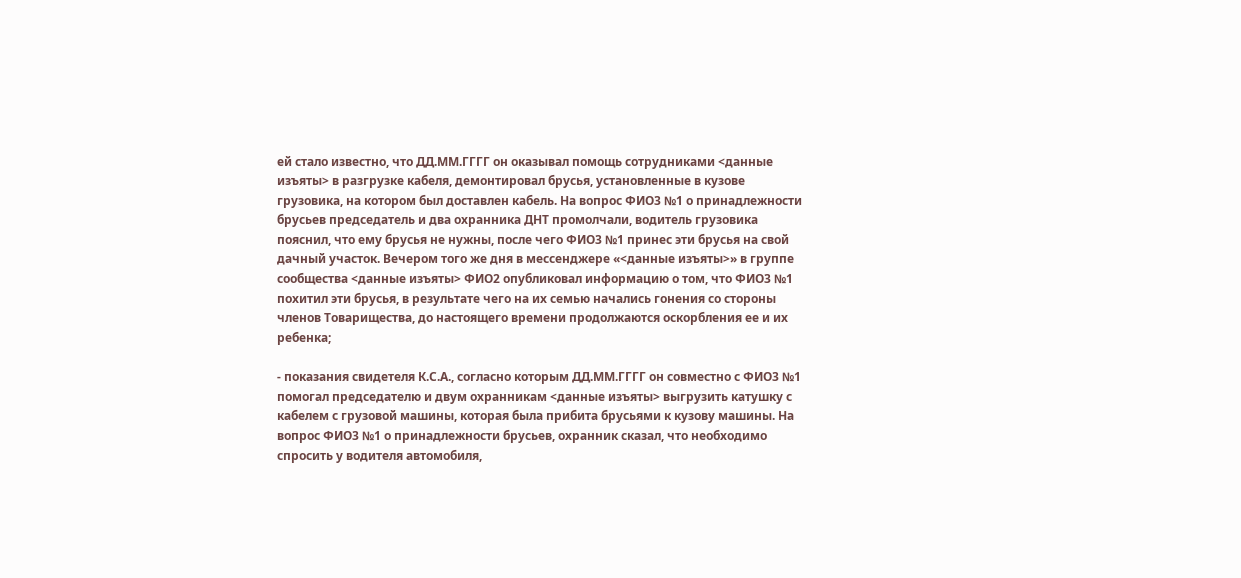ей стало известно, что ДД.ММ.ГГГГ он оказывал помощь сотрудниками <данные изъяты> в разгрузке кабеля, демонтировал брусья, установленные в кузове грузовика, на котором был доставлен кабель. На вопрос ФИО3 №1 о принадлежности брусьев председатель и два охранника ДНТ промолчали, водитель грузовика пояснил, что ему брусья не нужны, после чего ФИО3 №1 принес эти брусья на свой дачный участок. Вечером того же дня в мессенджере «<данные изъяты>» в группе сообщества <данные изъяты> ФИО2 опубликовал информацию о том, что ФИО3 №1 похитил эти брусья, в результате чего на их семью начались гонения со стороны членов Товарищества, до настоящего времени продолжаются оскорбления ее и их ребенка;

- показания свидетеля К.С.А., согласно которым ДД.ММ.ГГГГ он совместно с ФИО3 №1 помогал председателю и двум охранникам <данные изъяты> выгрузить катушку с кабелем с грузовой машины, которая была прибита брусьями к кузову машины. На вопрос ФИО3 №1 о принадлежности брусьев, охранник сказал, что необходимо спросить у водителя автомобиля,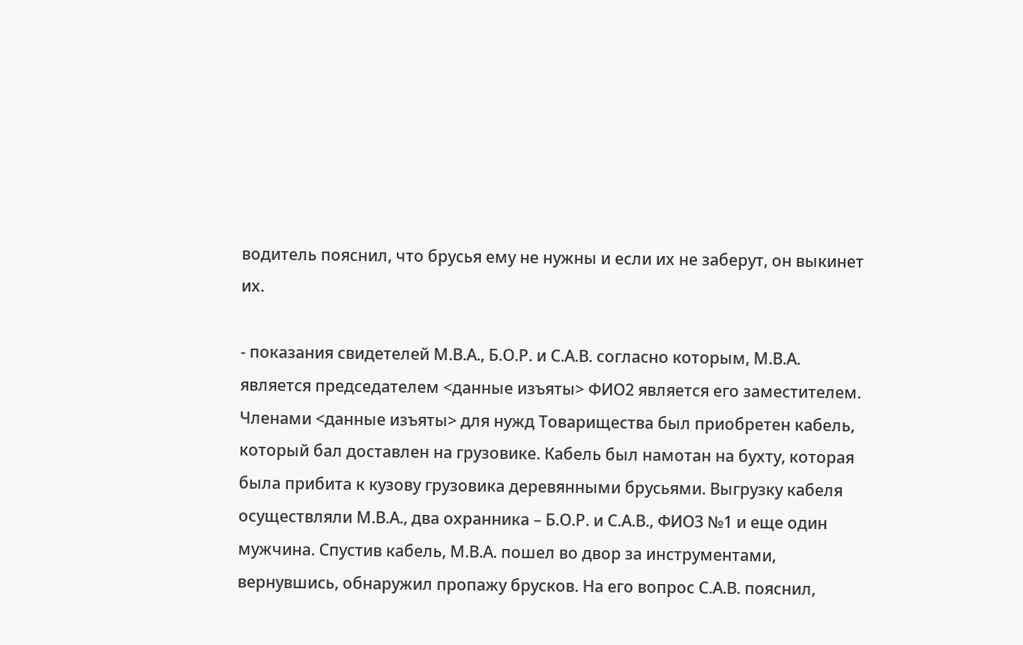водитель пояснил, что брусья ему не нужны и если их не заберут, он выкинет их.

- показания свидетелей М.В.А., Б.О.Р. и С.А.В. согласно которым, М.В.А. является председателем <данные изъяты> ФИО2 является его заместителем. Членами <данные изъяты> для нужд Товарищества был приобретен кабель, который бал доставлен на грузовике. Кабель был намотан на бухту, которая была прибита к кузову грузовика деревянными брусьями. Выгрузку кабеля осуществляли М.В.А., два охранника – Б.О.Р. и С.А.В., ФИО3 №1 и еще один мужчина. Спустив кабель, М.В.А. пошел во двор за инструментами, вернувшись, обнаружил пропажу брусков. На его вопрос С.А.В. пояснил,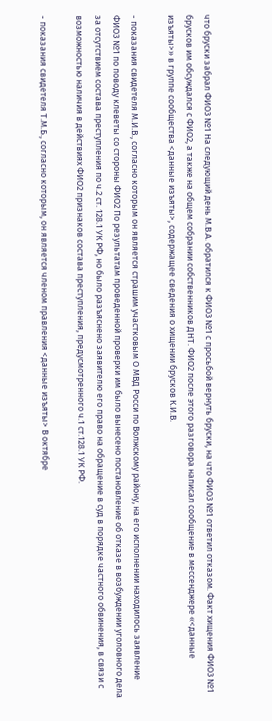что бруски забрал ФИО3 №1 На следующий день М.В.А. обратился к ФИО3 №1 с просьбой вернуть бруски, на что ФИО3 №1 ответил отказом. Факт хищения ФИО3 №1 брусков им обсуждался с ФИО2, а также на общем собрании собственников ДНТ. ФИО2 после этого разговора написал сообщение в мессенджере «<данные изъяты>» в группе сообщества <данные изъяты>, содержащее сведения о хищении брусков К.И.В.

- показания свидетеля М.И.В., согласно которым он является страшим участковым О МВД Росси по Волжскому району, на его исполнении находилось заявление ФИО3 №1 по поводу клеветы со стороны ФИО2 По результатам проведенной проверки им было вынесено постановление об отказе в возбуждении уголовного дела за отсутствием состава преступления по ч.2 ст. 128.1 УК РФ, но было разъяснено заявителю его право на обращение в суд в порядке частного обвинения, в связи с возможностью наличия в действиях ФИО2 признаков состава преступления, предусмотренного ч.1 ст.128.1 УК РФ.

- показания свидетеля Т.М.Б., согласно которым, он является членом правления <данные изъяты> В октябре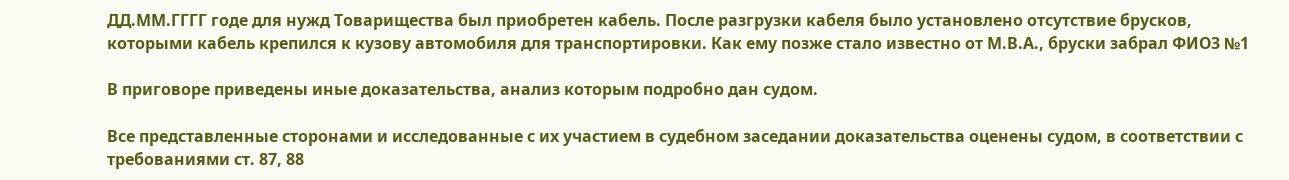ДД.ММ.ГГГГ годе для нужд Товарищества был приобретен кабель. После разгрузки кабеля было установлено отсутствие брусков, которыми кабель крепился к кузову автомобиля для транспортировки. Как ему позже стало известно от М.В.А., бруски забрал ФИО3 №1

В приговоре приведены иные доказательства, анализ которым подробно дан судом.

Все представленные сторонами и исследованные с их участием в судебном заседании доказательства оценены судом, в соответствии с требованиями ст. 87, 88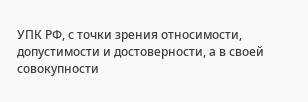УПК РФ, с точки зрения относимости, допустимости и достоверности, а в своей совокупности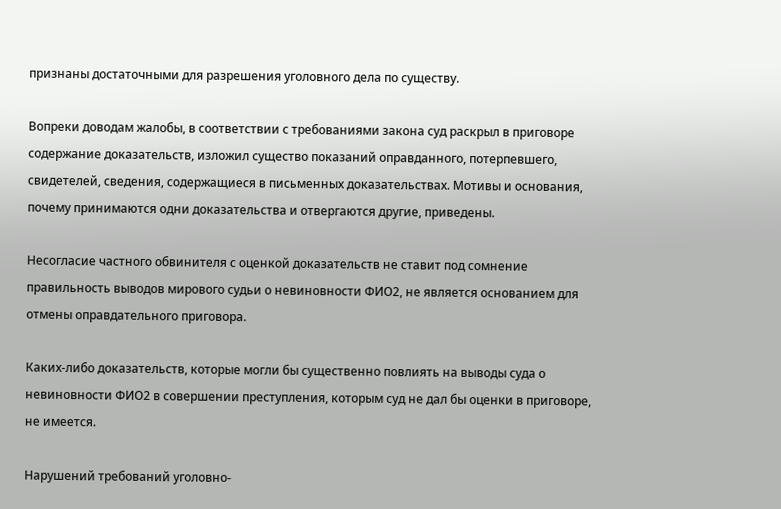признаны достаточными для разрешения уголовного дела по существу.

Вопреки доводам жалобы, в соответствии с требованиями закона суд раскрыл в приговоре содержание доказательств, изложил существо показаний оправданного, потерпевшего, свидетелей, сведения, содержащиеся в письменных доказательствах. Мотивы и основания, почему принимаются одни доказательства и отвергаются другие, приведены.

Несогласие частного обвинителя с оценкой доказательств не ставит под сомнение правильность выводов мирового судьи о невиновности ФИО2, не является основанием для отмены оправдательного приговора.

Каких-либо доказательств, которые могли бы существенно повлиять на выводы суда о невиновности ФИО2 в совершении преступления, которым суд не дал бы оценки в приговоре, не имеется.

Нарушений требований уголовно-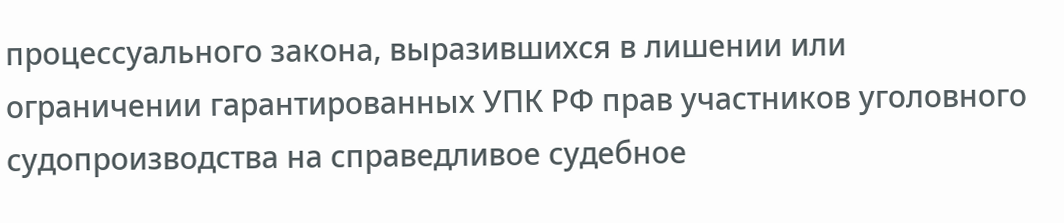процессуального закона, выразившихся в лишении или ограничении гарантированных УПК РФ прав участников уголовного судопроизводства на справедливое судебное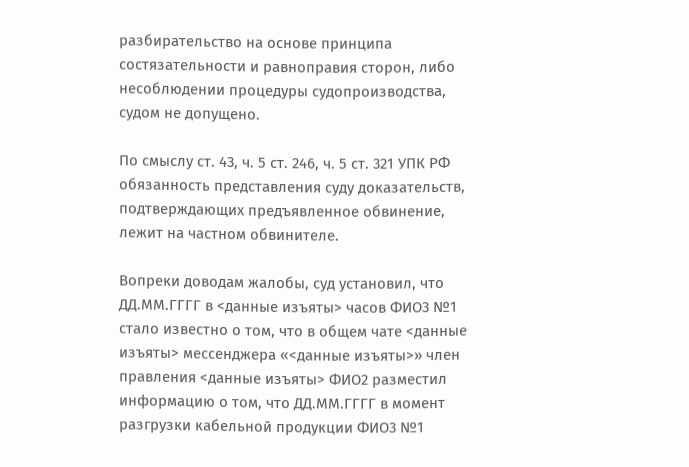разбирательство на основе принципа состязательности и равноправия сторон, либо несоблюдении процедуры судопроизводства, судом не допущено.

По смыслу ст. 43, ч. 5 ст. 246, ч. 5 ст. 321 УПК РФ обязанность представления суду доказательств, подтверждающих предъявленное обвинение, лежит на частном обвинителе.

Вопреки доводам жалобы, суд установил, что ДД.ММ.ГГГГ в <данные изъяты> часов ФИО3 №1 стало известно о том, что в общем чате <данные изъяты> мессенджера «<данные изъяты>» член правления <данные изъяты> ФИО2 разместил информацию о том, что ДД.ММ.ГГГГ в момент разгрузки кабельной продукции ФИО3 №1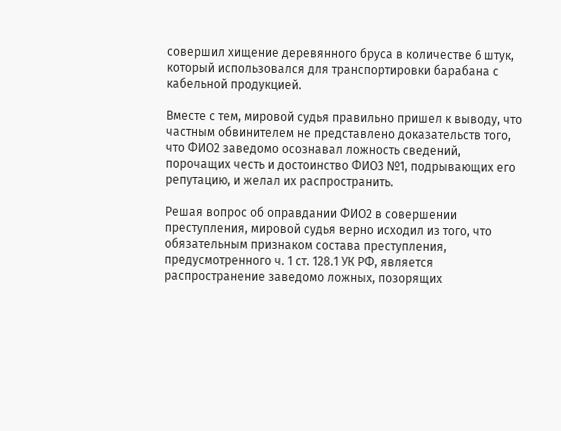совершил хищение деревянного бруса в количестве 6 штук, который использовался для транспортировки барабана с кабельной продукцией.

Вместе с тем, мировой судья правильно пришел к выводу, что частным обвинителем не представлено доказательств того, что ФИО2 заведомо осознавал ложность сведений, порочащих честь и достоинство ФИО3 №1, подрывающих его репутацию, и желал их распространить.

Решая вопрос об оправдании ФИО2 в совершении преступления, мировой судья верно исходил из того, что обязательным признаком состава преступления, предусмотренного ч. 1 ст. 128.1 УК РФ, является распространение заведомо ложных, позорящих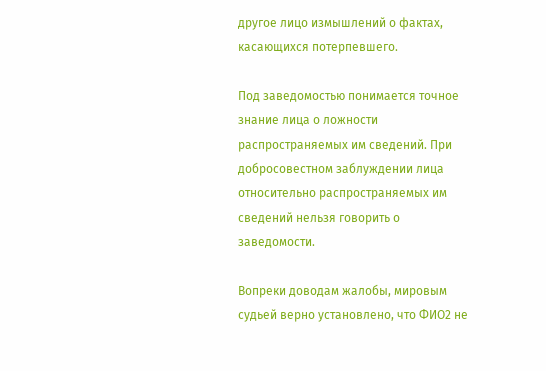другое лицо измышлений о фактах, касающихся потерпевшего.

Под заведомостью понимается точное знание лица о ложности распространяемых им сведений. При добросовестном заблуждении лица относительно распространяемых им сведений нельзя говорить о заведомости.

Вопреки доводам жалобы, мировым судьей верно установлено, что ФИО2 не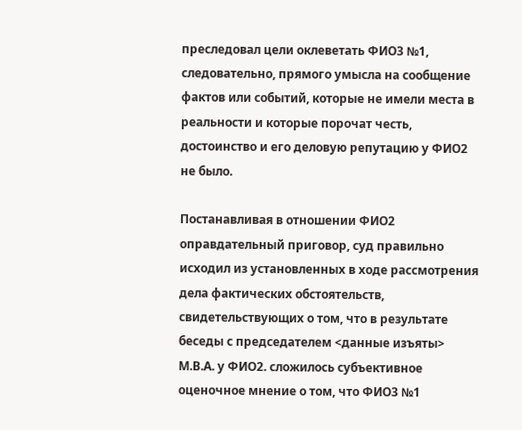преследовал цели оклеветать ФИО3 №1, следовательно, прямого умысла на сообщение фактов или событий, которые не имели места в реальности и которые порочат честь, достоинство и его деловую репутацию у ФИО2 не было.

Постанавливая в отношении ФИО2 оправдательный приговор, суд правильно исходил из установленных в ходе рассмотрения дела фактических обстоятельств, свидетельствующих о том, что в результате беседы с председателем <данные изъяты> М.В.А. у ФИО2. сложилось субъективное оценочное мнение о том, что ФИО3 №1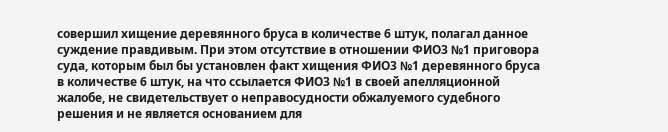совершил хищение деревянного бруса в количестве 6 штук, полагал данное суждение правдивым. При этом отсутствие в отношении ФИО3 №1 приговора суда, которым был бы установлен факт хищения ФИО3 №1 деревянного бруса в количестве 6 штук, на что ссылается ФИО3 №1 в своей апелляционной жалобе, не свидетельствует о неправосудности обжалуемого судебного решения и не является основанием для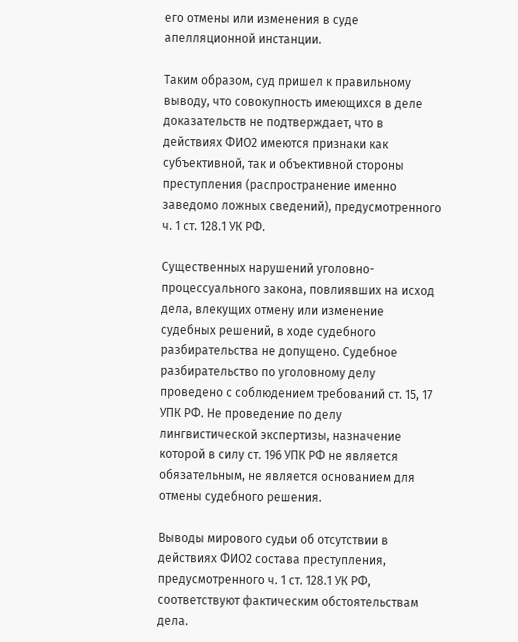его отмены или изменения в суде апелляционной инстанции.

Таким образом, суд пришел к правильному выводу, что совокупность имеющихся в деле доказательств не подтверждает, что в действиях ФИО2 имеются признаки как субъективной, так и объективной стороны преступления (распространение именно заведомо ложных сведений), предусмотренного ч. 1 ст. 128.1 УК РФ.

Существенных нарушений уголовно-процессуального закона, повлиявших на исход дела, влекущих отмену или изменение судебных решений, в ходе судебного разбирательства не допущено. Судебное разбирательство по уголовному делу проведено с соблюдением требований ст. 15, 17 УПК РФ. Не проведение по делу лингвистической экспертизы, назначение которой в силу ст. 196 УПК РФ не является обязательным, не является основанием для отмены судебного решения.

Выводы мирового судьи об отсутствии в действиях ФИО2 состава преступления, предусмотренного ч. 1 ст. 128.1 УК РФ, соответствуют фактическим обстоятельствам дела.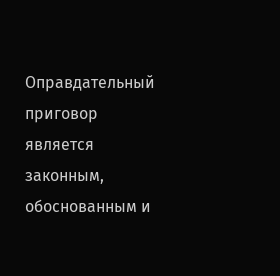Оправдательный приговор является законным, обоснованным и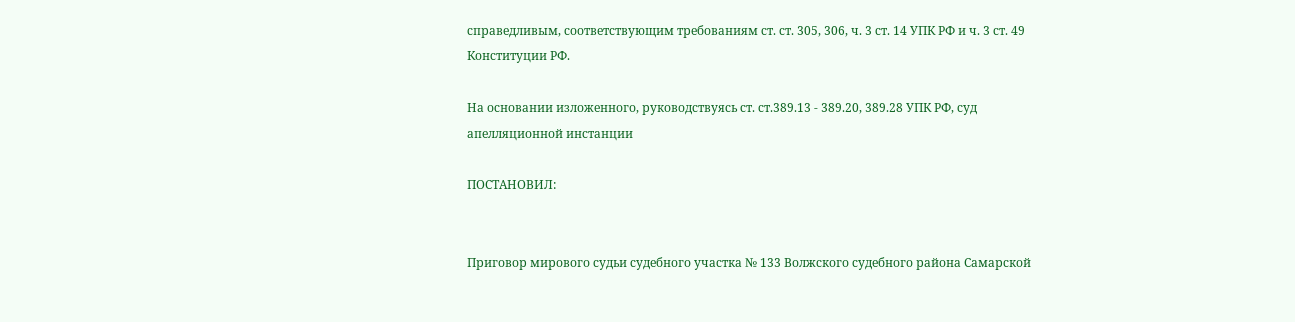справедливым, соответствующим требованиям ст. ст. 305, 306, ч. 3 ст. 14 УПК РФ и ч. 3 ст. 49 Конституции РФ.

На основании изложенного, руководствуясь ст. ст.389.13 - 389.20, 389.28 УПК РФ, суд апелляционной инстанции

ПОСТАНОВИЛ:


Приговор мирового судьи судебного участка № 133 Волжского судебного района Самарской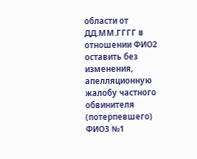области от ДД.ММ.ГГГГ в отношении ФИО2 оставить без изменения, апелляционную жалобу частного обвинителя (потерпевшего) ФИО3 №1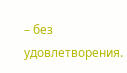– без удовлетворения.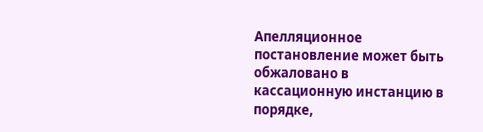Апелляционное постановление может быть обжаловано в кассационную инстанцию в порядке,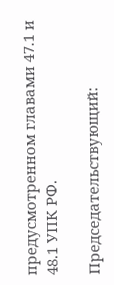предусмотренном главами 47.1 и 48.1 УПК РФ.

Председательствующий: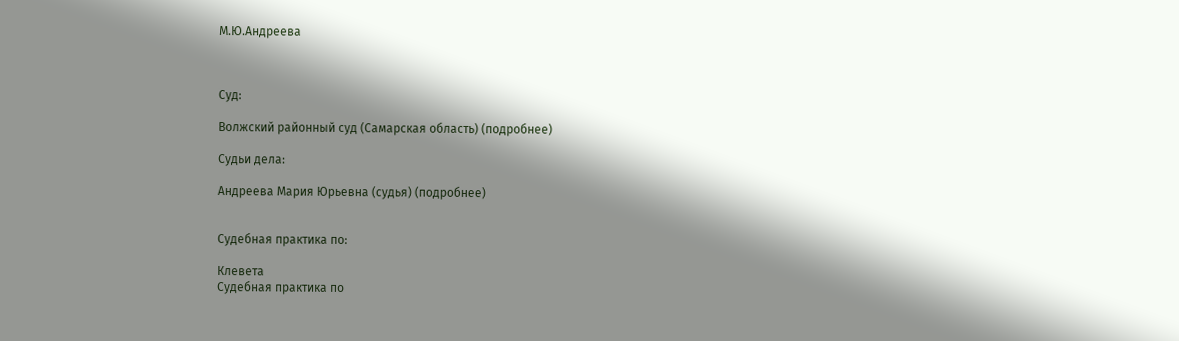М.Ю.Андреева



Суд:

Волжский районный суд (Самарская область) (подробнее)

Судьи дела:

Андреева Мария Юрьевна (судья) (подробнее)


Судебная практика по:

Клевета
Судебная практика по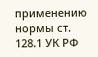применению нормы ст. 128.1 УК РФ